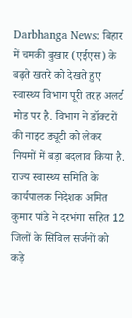Darbhanga News: बिहार में चमकी बुखार (एईएस) के बढ़ते खतरे को देखते हुए स्वास्थ्य विभाग पूरी तरह अलर्ट मोड पर है. विभाग ने डॉक्टरों की नाइट ड्यूटी को लेकर नियमों में बड़ा बदलाव किया है. राज्य स्वास्थ्य समिति के कार्यपालक निदेशक अमित कुमार पांडे ने दरभंगा सहित 12 जिलों के सिविल सर्जनों को कड़े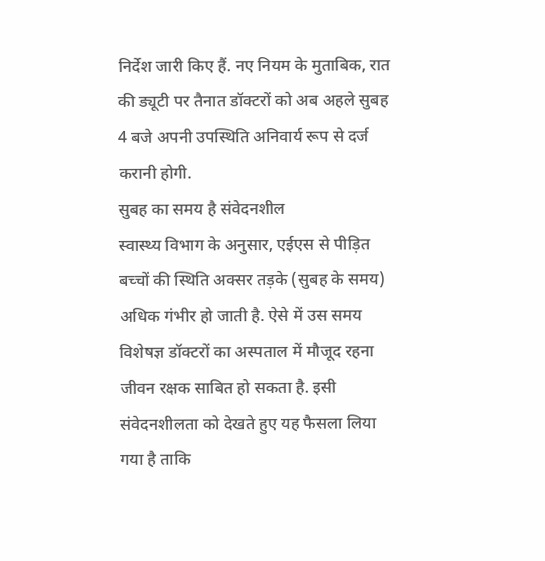निर्देश जारी किए हैं. नए नियम के मुताबिक, रात की ड्यूटी पर तैनात डॉक्टरों को अब अहले सुबह 4 बजे अपनी उपस्थिति अनिवार्य रूप से दर्ज करानी होगी.
सुबह का समय है संवेदनशील
स्वास्थ्य विभाग के अनुसार, एईएस से पीड़ित बच्चों की स्थिति अक्सर तड़के (सुबह के समय) अधिक गंभीर हो जाती है. ऐसे में उस समय विशेषज्ञ डॉक्टरों का अस्पताल में मौजूद रहना जीवन रक्षक साबित हो सकता है. इसी संवेदनशीलता को देखते हुए यह फैसला लिया गया है ताकि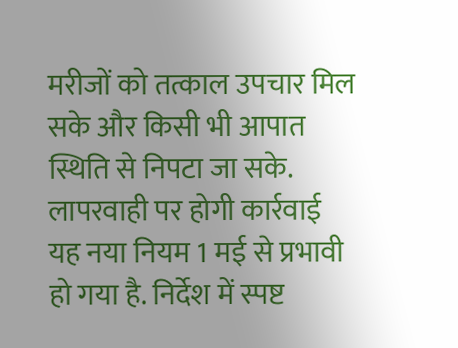मरीजों को तत्काल उपचार मिल सके और किसी भी आपात स्थिति से निपटा जा सके.
लापरवाही पर होगी कार्रवाई
यह नया नियम 1 मई से प्रभावी हो गया है. निर्देश में स्पष्ट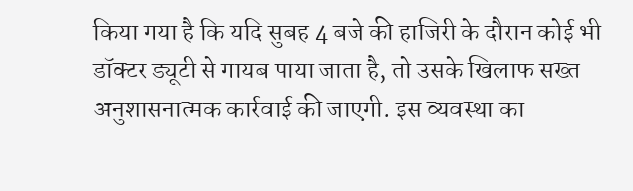किया गया है कि यदि सुबह 4 बजे की हाजिरी के दौरान कोई भी डॉक्टर ड्यूटी से गायब पाया जाता है, तो उसके खिलाफ सख्त अनुशासनात्मक कार्रवाई की जाएगी. इस व्यवस्था का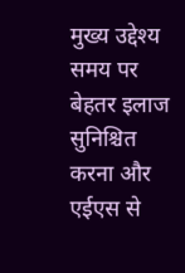मुख्य उद्देश्य समय पर बेहतर इलाज सुनिश्चित करना और एईएस से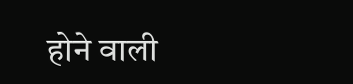होने वाली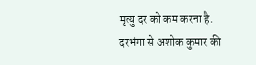मृत्यु दर को कम करना है.
दरभंगा से अशोक कुमार की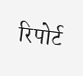रिपोर्ट